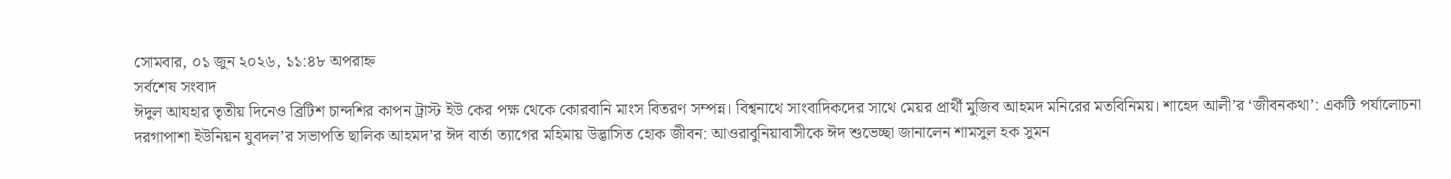সোমবার, ০১ জুন ২০২৬, ১১:৪৮ অপরাহ্ন
সর্বশেষ সংবাদ
ঈদুল আযহার তৃতীয় দিনেও ব্রিটিশ চান্দশির কাপন ট্রাস্ট ইউ কের পক্ষ থেকে কোরবানি মাংস বিতরণ সম্পন্ন। বিশ্বনাথে সাংবাদিকদের সাথে মেয়র প্রার্থী মুজিব আহমদ মনিরের মতবিনিময়। শাহেদ আলী’র ‘জীবনকথা’: একটি পর্যালোচনা দরগাপাশা ইউনিয়ন যুবদল’র সভাপতি ছালিক আহমদ’র ঈদ বার্তা ত্যাগের মহিমায় উদ্ভাসিত হোক জীবন: আওরাবুনিয়াবাসীকে ঈদ শুভেচ্ছা জানালেন শামসুল হক সুমন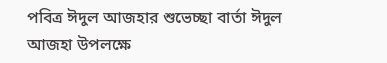পবিত্র ঈদুল আজহার শুভেচ্ছা বার্তা ঈদুল আজহা উপলক্ষে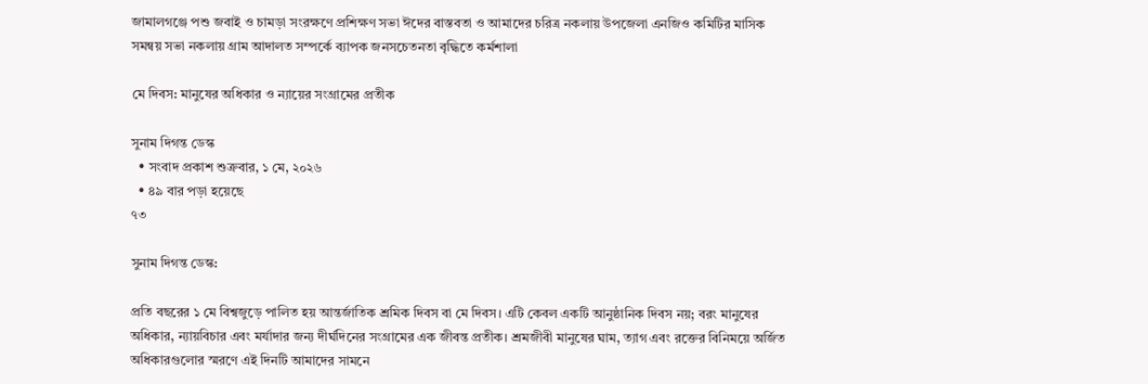জামালগঞ্জে পশু জবাই ও চামড়া সংরক্ষণে প্রশিক্ষণ সভা ঈদের বাস্তবতা ও আমাদের চরিত্র নকলায় উপজেলা এনজিও কমিটির মাসিক সমন্বয় সভা নকলায় গ্রাম আদালত সম্পর্কে ব্যাপক জনসচেতনতা বৃদ্ধিতে কর্মশালা

মে দিবস: মানুষের অধিকার ও ন্যায়ের সংগ্রামের প্রতীক

সুনাম দিগন্ত ডেস্ক
  • সংবাদ প্রকাশ শুক্রবার, ১ মে, ২০২৬
  • ৪৯ বার পড়া হয়েছে
৭৩

সুনাম দিগন্ত ডেস্ক:

প্রতি বছরের ১ মে বিশ্বজুড়ে পালিত হয় আন্তর্জাতিক শ্রমিক দিবস বা মে দিবস। এটি কেবল একটি আনুষ্ঠানিক দিবস নয়; বরং মানুষের অধিকার, ন্যায়বিচার এবং মর্যাদার জন্য দীর্ঘদিনের সংগ্রামের এক জীবন্ত প্রতীক। শ্রমজীবী মানুষের ঘাম, ত্যাগ এবং রক্তের বিনিময়ে অর্জিত অধিকারগুলোর স্মরণে এই দিনটি আমাদের সামনে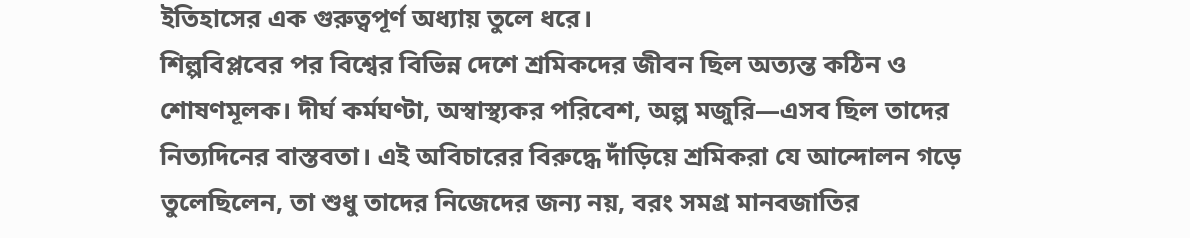ইতিহাসের এক গুরুত্বপূর্ণ অধ্যায় তুলে ধরে।
শিল্পবিপ্লবের পর বিশ্বের বিভিন্ন দেশে শ্রমিকদের জীবন ছিল অত্যন্ত কঠিন ও শোষণমূলক। দীর্ঘ কর্মঘণ্টা, অস্বাস্থ্যকর পরিবেশ, অল্প মজুরি—এসব ছিল তাদের নিত্যদিনের বাস্তবতা। এই অবিচারের বিরুদ্ধে দাঁড়িয়ে শ্রমিকরা যে আন্দোলন গড়ে তুলেছিলেন, তা শুধু তাদের নিজেদের জন্য নয়, বরং সমগ্র মানবজাতির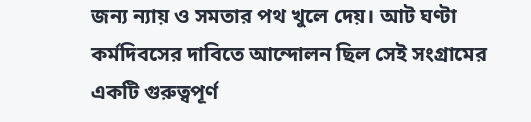জন্য ন্যায় ও সমতার পথ খুলে দেয়। আট ঘণ্টা কর্মদিবসের দাবিতে আন্দোলন ছিল সেই সংগ্রামের একটি গুরুত্বপূর্ণ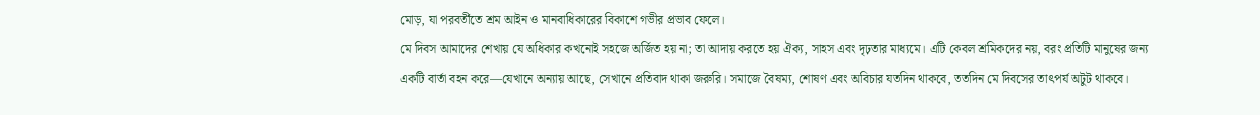মোড়, যা পরবর্তীতে শ্রম আইন ও মানবাধিকারের বিকাশে গভীর প্রভাব ফেলে।
মে দিবস আমাদের শেখায় যে অধিকার কখনোই সহজে অর্জিত হয় না; তা আদায় করতে হয় ঐক্য, সাহস এবং দৃঢ়তার মাধ্যমে। এটি কেবল শ্রমিকদের নয়, বরং প্রতিটি মানুষের জন্য একটি বার্তা বহন করে—যেখানে অন্যায় আছে, সেখানে প্রতিবাদ থাকা জরুরি। সমাজে বৈষম্য, শোষণ এবং অবিচার যতদিন থাকবে, ততদিন মে দিবসের তাৎপর্য অটুট থাকবে।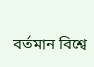বর্তমান বিশ্বে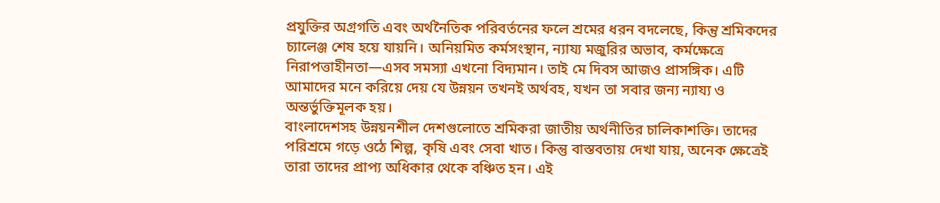প্রযুক্তির অগ্রগতি এবং অর্থনৈতিক পরিবর্তনের ফলে শ্রমের ধরন বদলেছে, কিন্তু শ্রমিকদের চ্যালেঞ্জ শেষ হয়ে যায়নি। অনিয়মিত কর্মসংস্থান, ন্যায্য মজুরির অভাব, কর্মক্ষেত্রে নিরাপত্তাহীনতা—এসব সমস্যা এখনো বিদ্যমান। তাই মে দিবস আজও প্রাসঙ্গিক। এটি আমাদের মনে করিয়ে দেয় যে উন্নয়ন তখনই অর্থবহ, যখন তা সবার জন্য ন্যায্য ও অন্তর্ভুক্তিমূলক হয়।
বাংলাদেশসহ উন্নয়নশীল দেশগুলোতে শ্রমিকরা জাতীয় অর্থনীতির চালিকাশক্তি। তাদের পরিশ্রমে গড়ে ওঠে শিল্প, কৃষি এবং সেবা খাত। কিন্তু বাস্তবতায় দেখা যায়, অনেক ক্ষেত্রেই তারা তাদের প্রাপ্য অধিকার থেকে বঞ্চিত হন। এই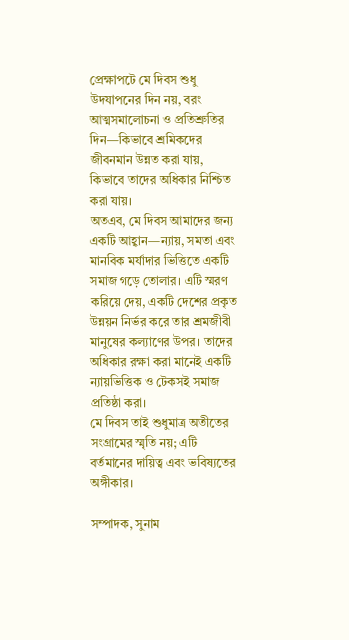প্রেক্ষাপটে মে দিবস শুধু উদযাপনের দিন নয়, বরং আত্মসমালোচনা ও প্রতিশ্রুতির দিন—কিভাবে শ্রমিকদের জীবনমান উন্নত করা যায়, কিভাবে তাদের অধিকার নিশ্চিত করা যায়।
অতএব, মে দিবস আমাদের জন্য একটি আহ্বান—ন্যায়, সমতা এবং মানবিক মর্যাদার ভিত্তিতে একটি সমাজ গড়ে তোলার। এটি স্মরণ করিয়ে দেয়, একটি দেশের প্রকৃত উন্নয়ন নির্ভর করে তার শ্রমজীবী মানুষের কল্যাণের উপর। তাদের অধিকার রক্ষা করা মানেই একটি ন্যায়ভিত্তিক ও টেকসই সমাজ প্রতিষ্ঠা করা।
মে দিবস তাই শুধুমাত্র অতীতের সংগ্রামের স্মৃতি নয়; এটি বর্তমানের দায়িত্ব এবং ভবিষ্যতের অঙ্গীকার।

সম্পাদক, সুনাম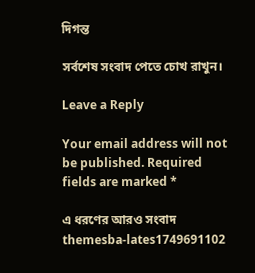দিগন্ত

সর্বশেষ সংবাদ পেতে চোখ রাখুন।

Leave a Reply

Your email address will not be published. Required fields are marked *

এ ধরণের আরও সংবাদ
themesba-lates1749691102